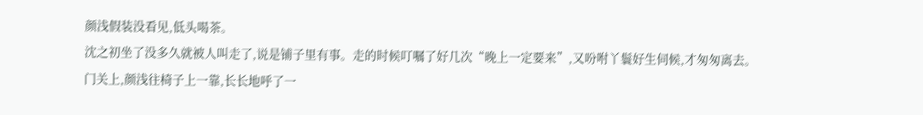颜浅假装没看见,低头喝茶。
沈之初坐了没多久就被人叫走了,说是铺子里有事。走的时候叮嘱了好几次“晚上一定要来”,又吩咐丫鬟好生伺候,才匆匆离去。
门关上,颜浅往椅子上一靠,长长地呼了一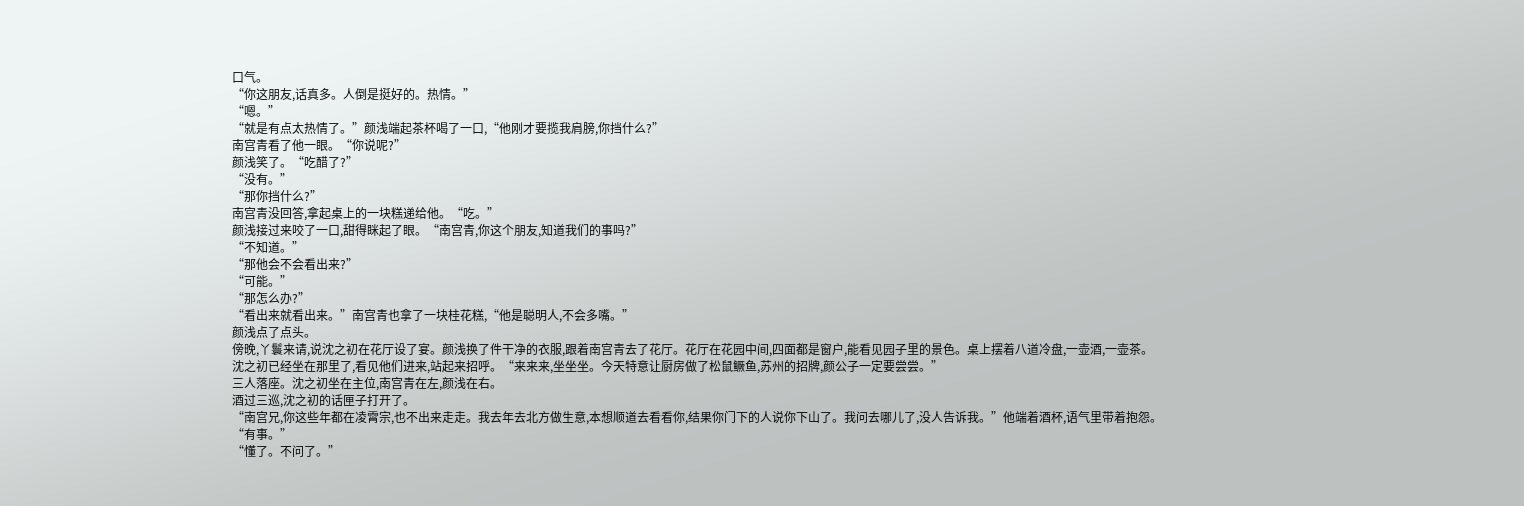口气。
“你这朋友,话真多。人倒是挺好的。热情。”
“嗯。”
“就是有点太热情了。”颜浅端起茶杯喝了一口,“他刚才要揽我肩膀,你挡什么?”
南宫青看了他一眼。“你说呢?”
颜浅笑了。“吃醋了?”
“没有。”
“那你挡什么?”
南宫青没回答,拿起桌上的一块糕递给他。“吃。”
颜浅接过来咬了一口,甜得眯起了眼。“南宫青,你这个朋友,知道我们的事吗?”
“不知道。”
“那他会不会看出来?”
“可能。”
“那怎么办?”
“看出来就看出来。”南宫青也拿了一块桂花糕,“他是聪明人,不会多嘴。”
颜浅点了点头。
傍晚,丫鬟来请,说沈之初在花厅设了宴。颜浅换了件干净的衣服,跟着南宫青去了花厅。花厅在花园中间,四面都是窗户,能看见园子里的景色。桌上摆着八道冷盘,一壶酒,一壶茶。
沈之初已经坐在那里了,看见他们进来,站起来招呼。“来来来,坐坐坐。今天特意让厨房做了松鼠鳜鱼,苏州的招牌,颜公子一定要尝尝。”
三人落座。沈之初坐在主位,南宫青在左,颜浅在右。
酒过三巡,沈之初的话匣子打开了。
“南宫兄,你这些年都在凌霄宗,也不出来走走。我去年去北方做生意,本想顺道去看看你,结果你门下的人说你下山了。我问去哪儿了,没人告诉我。”他端着酒杯,语气里带着抱怨。
“有事。”
“懂了。不问了。”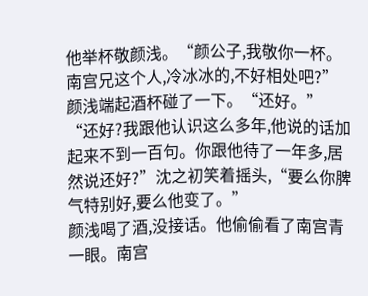他举杯敬颜浅。“颜公子,我敬你一杯。南宫兄这个人,冷冰冰的,不好相处吧?”
颜浅端起酒杯碰了一下。“还好。”
“还好?我跟他认识这么多年,他说的话加起来不到一百句。你跟他待了一年多,居然说还好?”沈之初笑着摇头,“要么你脾气特别好,要么他变了。”
颜浅喝了酒,没接话。他偷偷看了南宫青一眼。南宫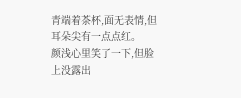青端着茶杯,面无表情,但耳朵尖有一点点红。
颜浅心里笑了一下,但脸上没露出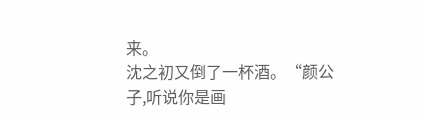来。
沈之初又倒了一杯酒。“颜公子,听说你是画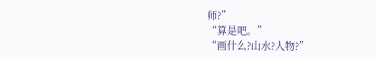师?”
“算是吧。”
“画什么?山水?人物?”